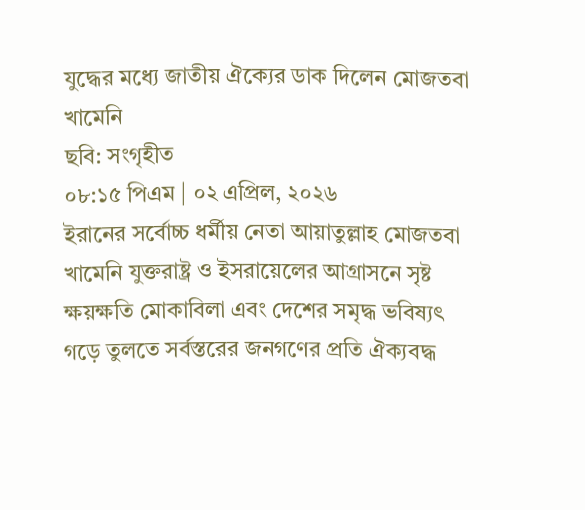যুদ্ধের মধ্যে জাতীয় ঐক্যের ডাক দিলেন মোজতবা খামেনি
ছবি: সংগৃহীত
০৮:১৫ পিএম | ০২ এপ্রিল, ২০২৬
ইরানের সর্বোচ্চ ধর্মীয় নেতা আয়াতুল্লাহ মোজতবা খামেনি যুক্তরাষ্ট্র ও ইসরায়েলের আগ্রাসনে সৃষ্ট ক্ষয়ক্ষতি মোকাবিলা এবং দেশের সমৃদ্ধ ভবিষ্যৎ গড়ে তুলতে সর্বস্তরের জনগণের প্রতি ঐক্যবদ্ধ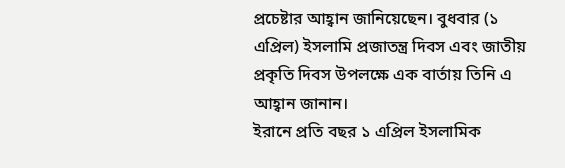প্রচেষ্টার আহ্বান জানিয়েছেন। বুধবার (১ এপ্রিল) ইসলামি প্রজাতন্ত্র দিবস এবং জাতীয় প্রকৃতি দিবস উপলক্ষে এক বার্তায় তিনি এ আহ্বান জানান।
ইরানে প্রতি বছর ১ এপ্রিল ইসলামিক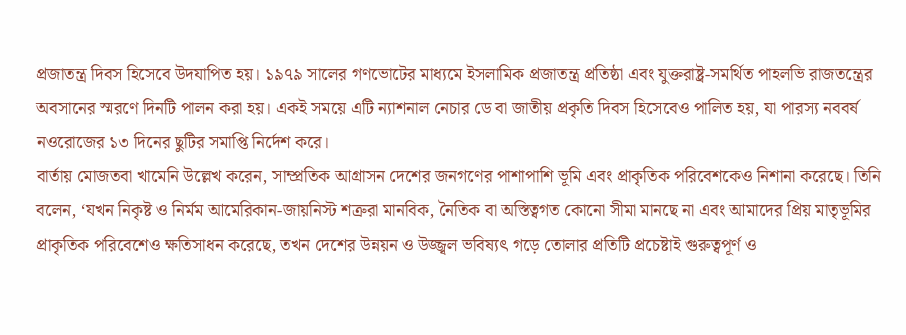প্রজাতন্ত্র দিবস হিসেবে উদযাপিত হয়। ১৯৭৯ সালের গণভোটের মাধ্যমে ইসলামিক প্রজাতন্ত্র প্রতিষ্ঠা এবং যুক্তরাষ্ট্র-সমর্থিত পাহলভি রাজতন্ত্রের অবসানের স্মরণে দিনটি পালন করা হয়। একই সময়ে এটি ন্যাশনাল নেচার ডে বা জাতীয় প্রকৃতি দিবস হিসেবেও পালিত হয়, যা পারস্য নববর্ষ নওরোজের ১৩ দিনের ছুটির সমাপ্তি নির্দেশ করে।
বার্তায় মোজতবা খামেনি উল্লেখ করেন, সাম্প্রতিক আগ্রাসন দেশের জনগণের পাশাপাশি ভূমি এবং প্রাকৃতিক পরিবেশকেও নিশানা করেছে। তিনি বলেন, ‘যখন নিকৃষ্ট ও নির্মম আমেরিকান-জায়নিস্ট শত্রুরা মানবিক, নৈতিক বা অস্তিত্বগত কোনো সীমা মানছে না এবং আমাদের প্রিয় মাতৃভূমির প্রাকৃতিক পরিবেশেও ক্ষতিসাধন করেছে, তখন দেশের উন্নয়ন ও উজ্জ্বল ভবিষ্যৎ গড়ে তোলার প্রতিটি প্রচেষ্টাই গুরুত্বপূর্ণ ও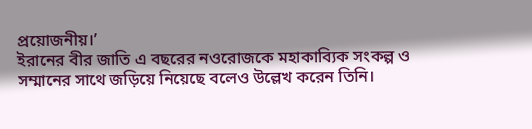প্রয়োজনীয়।’
ইরানের বীর জাতি এ বছরের নওরোজকে মহাকাব্যিক সংকল্প ও সম্মানের সাথে জড়িয়ে নিয়েছে বলেও উল্লেখ করেন তিনি।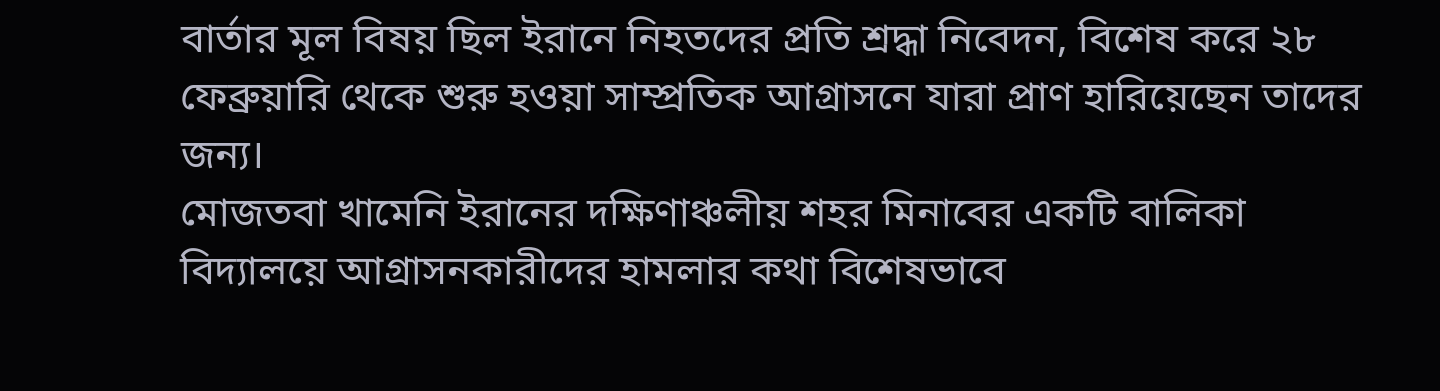বার্তার মূল বিষয় ছিল ইরানে নিহতদের প্রতি শ্রদ্ধা নিবেদন, বিশেষ করে ২৮ ফেব্রুয়ারি থেকে শুরু হওয়া সাম্প্রতিক আগ্রাসনে যারা প্রাণ হারিয়েছেন তাদের জন্য।
মোজতবা খামেনি ইরানের দক্ষিণাঞ্চলীয় শহর মিনাবের একটি বালিকা বিদ্যালয়ে আগ্রাসনকারীদের হামলার কথা বিশেষভাবে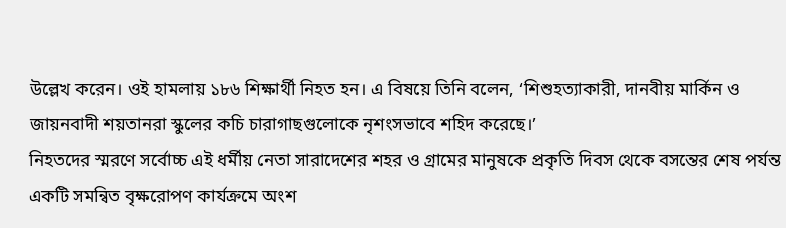উল্লেখ করেন। ওই হামলায় ১৮৬ শিক্ষার্থী নিহত হন। এ বিষয়ে তিনি বলেন, ‘শিশুহত্যাকারী, দানবীয় মার্কিন ও জায়নবাদী শয়তানরা স্কুলের কচি চারাগাছগুলোকে নৃশংসভাবে শহিদ করেছে।’
নিহতদের স্মরণে সর্বোচ্চ এই ধর্মীয় নেতা সারাদেশের শহর ও গ্রামের মানুষকে প্রকৃতি দিবস থেকে বসন্তের শেষ পর্যন্ত একটি সমন্বিত বৃক্ষরোপণ কার্যক্রমে অংশ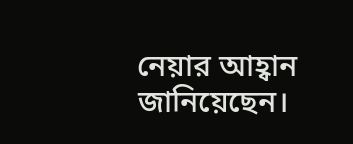নেয়ার আহ্বান জানিয়েছেন।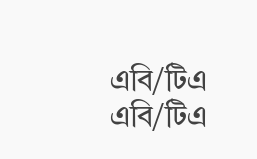এবি/টিএ
এবি/টিএ